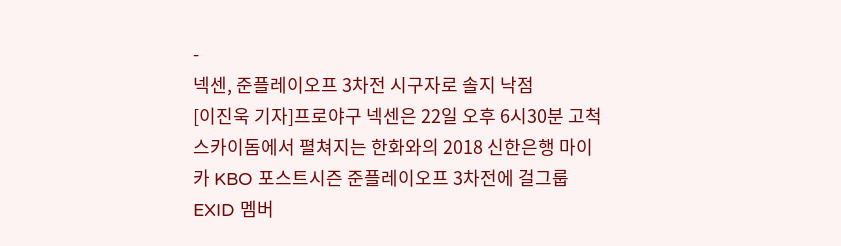-
넥센, 준플레이오프 3차전 시구자로 솔지 낙점
[이진욱 기자]프로야구 넥센은 22일 오후 6시30분 고척 스카이돔에서 펼쳐지는 한화와의 2018 신한은행 마이카 KBO 포스트시즌 준플레이오프 3차전에 걸그룹 EXID 멤버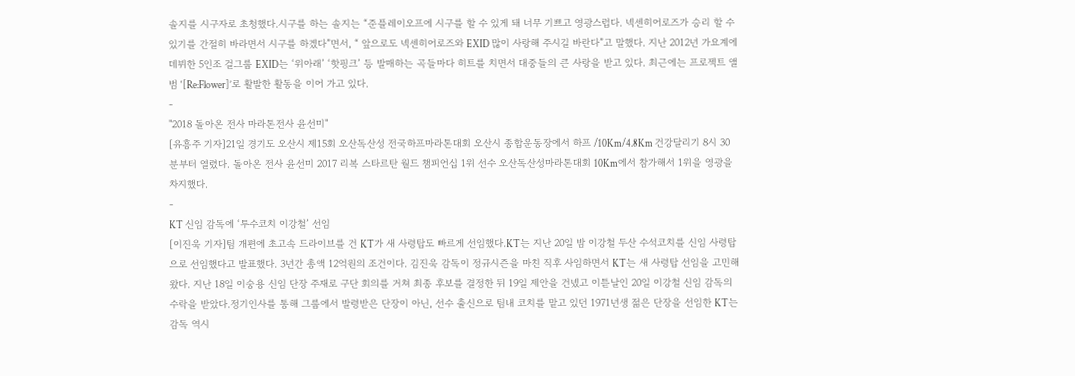솔지를 시구자로 초청했다.시구를 하는 솔지는 “준플레이오프에 시구를 할 수 있게 돼 너무 기쁘고 영광스럽다. 넥센히어로즈가 승리 할 수 있기를 간절히 바라면서 시구를 하겠다”면서, “ 앞으로도 넥센히어로즈와 EXID 많이 사랑해 주시길 바란다”고 말했다. 지난 2012년 가요계에 데뷔한 5인조 걸그룹 EXID는 ‘위아래’ ‘핫핑크’ 등 발매하는 곡들마다 히트를 치면서 대중들의 큰 사랑을 받고 있다. 최근에는 프로젝트 앨범 ‘[Re:Flower]’로 활발한 활동을 이어 가고 있다.
-
"2018 돌아온 전사 마라톤전사 윤선미"
[유흥주 기자]21일 경기도 오산시 제15회 오산독산성 전국하프마라톤대회 오산시 종합운동장에서 하프 /10Km/4.8Km 건강달리기 8시 30분부터 열렸다. 돌아온 전사 윤선미 2017 리복 스타르탄 월드 챔피언십 1위 선수 오산독산성마라톤대회 10Km에서 참가해서 1위을 영광을 차지했다.
-
KT 신임 감독에 ‘투수코치 이강철’ 선임
[이진욱 기자]팀 개편에 초고속 드라이브를 건 KT가 새 사령탑도 빠르게 선임했다.KT는 지난 20일 밤 이강철 두산 수석코치를 신임 사령탑으로 선임했다고 발표했다. 3년간 총액 12억원의 조건이다. 김진욱 감독이 정규시즌을 마친 직후 사임하면서 KT는 새 사령탑 선임을 고민해왔다. 지난 18일 이숭용 신임 단장 주재로 구단 회의를 거쳐 최종 후보를 결정한 뒤 19일 제안을 건넸고 이튿날인 20일 이강철 신임 감독의 수락을 받았다.정기인사를 통해 그룹에서 발령받은 단장이 아닌, 선수 출신으로 팀내 코치를 맡고 있던 1971년생 젊은 단장을 선임한 KT는 감독 역시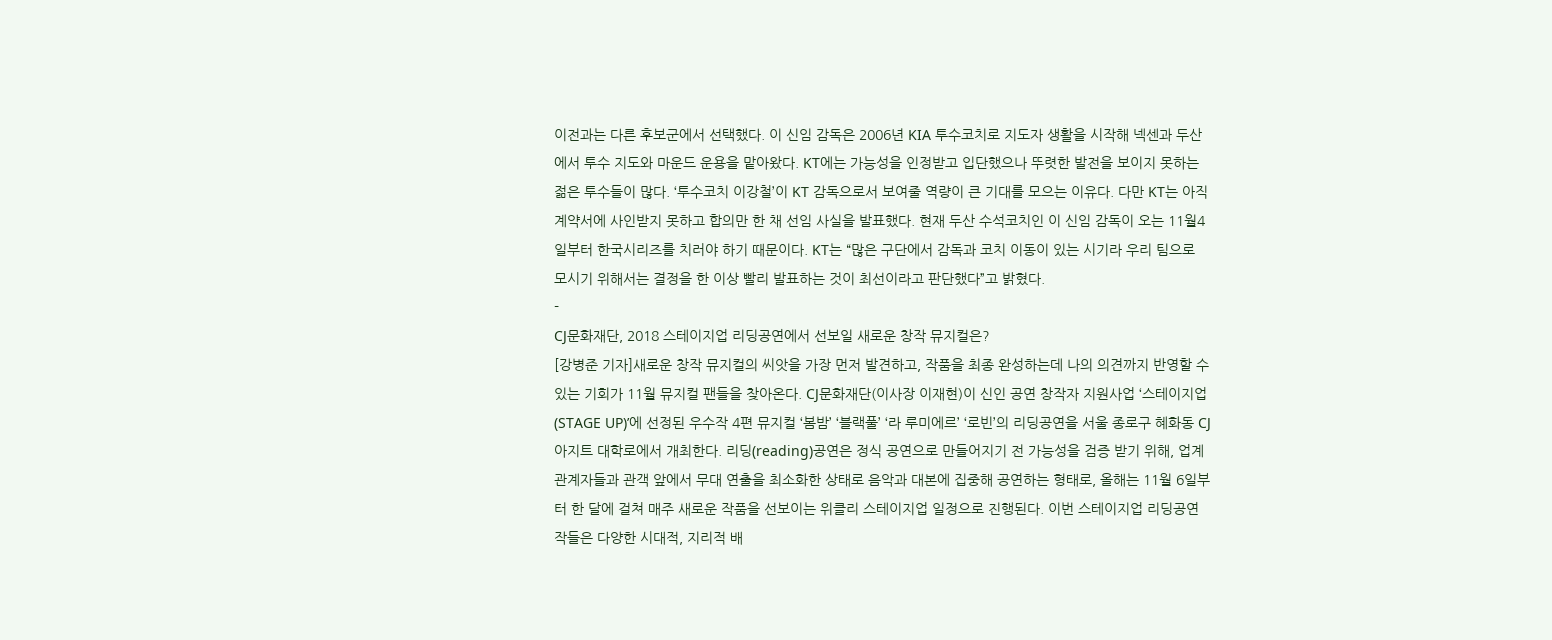이전과는 다른 후보군에서 선택했다. 이 신임 감독은 2006년 KIA 투수코치로 지도자 생활을 시작해 넥센과 두산에서 투수 지도와 마운드 운용을 맡아왔다. KT에는 가능성을 인정받고 입단했으나 뚜렷한 발전을 보이지 못하는 젊은 투수들이 많다. ‘투수코치 이강철’이 KT 감독으로서 보여줄 역량이 큰 기대를 모으는 이유다. 다만 KT는 아직 계약서에 사인받지 못하고 합의만 한 채 선임 사실을 발표했다. 현재 두산 수석코치인 이 신임 감독이 오는 11월4일부터 한국시리즈를 치러야 하기 때문이다. KT는 “많은 구단에서 감독과 코치 이동이 있는 시기라 우리 팀으로 모시기 위해서는 결정을 한 이상 빨리 발표하는 것이 최선이라고 판단했다”고 밝혔다.
-
CJ문화재단, 2018 스테이지업 리딩공연에서 선보일 새로운 창작 뮤지컬은?
[강병준 기자]새로운 창작 뮤지컬의 씨앗을 가장 먼저 발견하고, 작품을 최종 완성하는데 나의 의견까지 반영할 수 있는 기회가 11월 뮤지컬 팬들을 찾아온다. CJ문화재단(이사장 이재현)이 신인 공연 창작자 지원사업 ‘스테이지업(STAGE UP)’에 선정된 우수작 4편 뮤지컬 ‘봄밤’ ‘블랙풀’ ‘라 루미에르’ ‘로빈’의 리딩공연을 서울 종로구 혜화동 CJ아지트 대학로에서 개최한다. 리딩(reading)공연은 정식 공연으로 만들어지기 전 가능성을 검증 받기 위해, 업계 관계자들과 관객 앞에서 무대 연출을 최소화한 상태로 음악과 대본에 집중해 공연하는 형태로, 올해는 11월 6일부터 한 달에 걸쳐 매주 새로운 작품을 선보이는 위클리 스테이지업 일정으로 진행된다. 이번 스테이지업 리딩공연작들은 다양한 시대적, 지리적 배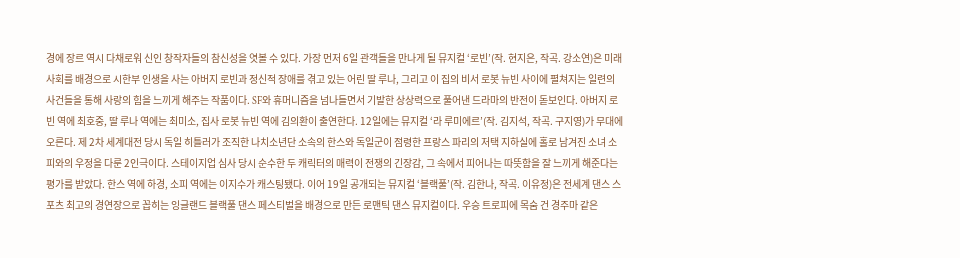경에 장르 역시 다채로워 신인 창작자들의 참신성을 엿볼 수 있다. 가장 먼저 6일 관객들을 만나게 될 뮤지컬 ‘로빈’(작. 현지은, 작곡. 강소연)은 미래 사회를 배경으로 시한부 인생을 사는 아버지 로빈과 정신적 장애를 겪고 있는 어린 딸 루나, 그리고 이 집의 비서 로봇 뉴빈 사이에 펼쳐지는 일련의 사건들을 통해 사랑의 힘을 느끼게 해주는 작품이다. SF와 휴머니즘을 넘나들면서 기발한 상상력으로 풀어낸 드라마의 반전이 돋보인다. 아버지 로빈 역에 최호중, 딸 루나 역에는 최미소, 집사 로봇 뉴빈 역에 김의환이 출연한다. 12일에는 뮤지컬 ‘라 루미에르’(작. 김지석, 작곡. 구지영)가 무대에 오른다. 제 2차 세계대전 당시 독일 히틀러가 조직한 나치소년단 소속의 한스와 독일군이 점령한 프랑스 파리의 저택 지하실에 홀로 남겨진 소녀 소피와의 우정을 다룬 2인극이다. 스테이지업 심사 당시 순수한 두 캐릭터의 매력이 전쟁의 긴장감, 그 속에서 피어나는 따뜻함을 잘 느끼게 해준다는 평가를 받았다. 한스 역에 하경, 소피 역에는 이지수가 캐스팅됐다. 이어 19일 공개되는 뮤지컬 ‘블랙풀’(작. 김한나, 작곡. 이유정)은 전세계 댄스 스포츠 최고의 경연장으로 꼽히는 잉글랜드 블랙풀 댄스 페스티벌을 배경으로 만든 로맨틱 댄스 뮤지컬이다. 우승 트로피에 목숨 건 경주마 같은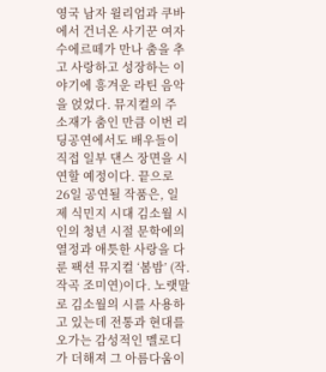영국 남자 윌리엄과 쿠바에서 건너온 사기꾼 여자 수에르떼가 만나 춤을 추고 사랑하고 성장하는 이야기에 흥겨운 라틴 음악을 얹었다. 뮤지컬의 주 소재가 춤인 만큼 이번 리딩공연에서도 배우들이 직접 일부 댄스 장면을 시연할 예정이다. 끝으로 26일 공연될 작품은, 일제 식민지 시대 김소월 시인의 청년 시절 문학에의 열정과 애틋한 사랑을 다룬 팩션 뮤지컬 ‘봄밤’ (작.작곡 조미연)이다. 노랫말로 김소월의 시를 사용하고 있는데 전통과 현대를 오가는 감성적인 멜로디가 더해져 그 아름다움이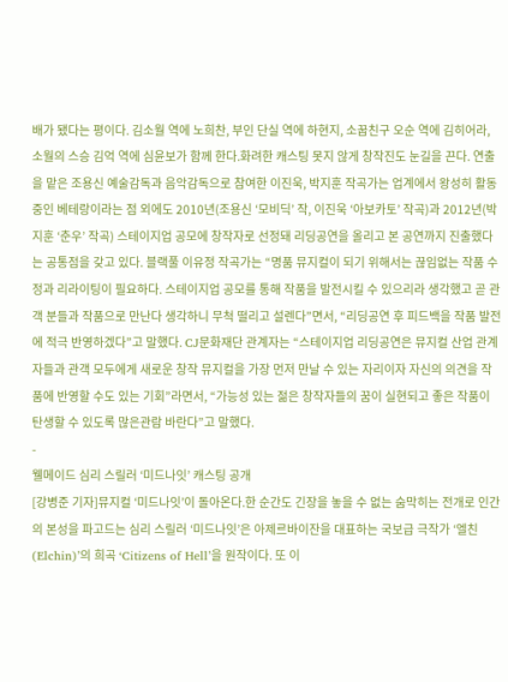배가 됐다는 평이다. 김소월 역에 노희찬, 부인 단실 역에 하현지, 소꿉친구 오순 역에 김히어라, 소월의 스승 김억 역에 심윤보가 함께 한다.화려한 캐스팅 못지 않게 창작진도 눈길을 끈다. 연출을 맡은 조용신 예술감독과 음악감독으로 참여한 이진욱, 박지훈 작곡가는 업계에서 왕성히 활동 중인 베테랑이라는 점 외에도 2010년(조용신 ‘모비딕’ 작, 이진욱 ‘아보카토’ 작곡)과 2012년(박지훈 ‘춘우’ 작곡) 스테이지업 공모에 창작자로 선정돼 리딩공연을 올리고 본 공연까지 진출했다는 공통점을 갖고 있다. 블랙풀 이유정 작곡가는 “명품 뮤지컬이 되기 위해서는 끊임없는 작품 수정과 리라이팅이 필요하다. 스테이지업 공모를 통해 작품을 발전시킬 수 있으리라 생각했고 곧 관객 분들과 작품으로 만난다 생각하니 무척 떨리고 설렌다”면서, “리딩공연 후 피드백을 작품 발전에 적극 반영하겠다”고 말했다. CJ문화재단 관계자는 “스테이지업 리딩공연은 뮤지컬 산업 관계자들과 관객 모두에게 새로운 창작 뮤지컬을 가장 먼저 만날 수 있는 자리이자 자신의 의견을 작품에 반영할 수도 있는 기회”라면서, “가능성 있는 젊은 창작자들의 꿈이 실현되고 좋은 작품이 탄생할 수 있도록 많은관람 바란다”고 말했다.
-
웰메이드 심리 스릴러 ‘미드나잇’ 캐스팅 공개
[강병준 기자]뮤지컬 ‘미드나잇’이 돌아온다.한 순간도 긴장을 놓을 수 없는 숨막히는 전개로 인간의 본성을 파고드는 심리 스릴러 ‘미드나잇’은 아제르바이잔을 대표하는 국보급 극작가 ‘엘친(Elchin)’의 희곡 ‘Citizens of Hell’을 원작이다. 또 이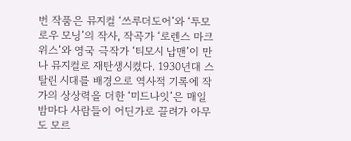번 작품은 뮤지컬 ‘쓰루더도어’와 ‘투모로우 모닝’의 작사, 작곡가 ‘로렌스 마크 위스’와 영국 극작가 ‘티모시 납맨’이 만나 뮤지컬로 재탄생시켰다. 1930년대 스탈린 시대를 배경으로 역사적 기록에 작가의 상상력을 더한 ‘미드나잇’은 매일 밤마다 사람들이 어딘가로 끌려가 아무도 모르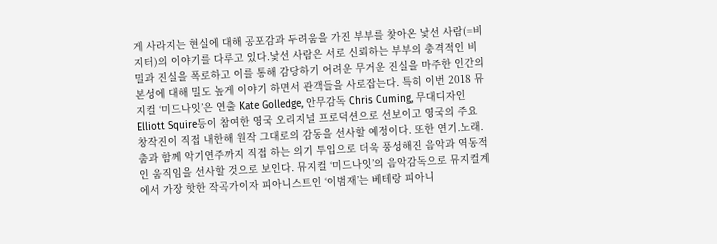게 사라지는 현실에 대해 공포감과 두려움을 가진 부부를 찾아온 낯선 사람(=비지터)의 이야기를 다루고 있다.낯선 사람은 서로 신뢰하는 부부의 충격적인 비밀과 진실을 폭로하고 이를 통해 감당하기 어려운 무거운 진실을 마주한 인간의 본성에 대해 밀도 높게 이야기 하면서 관객들을 사로잡는다. 특히 이번 2018 뮤지컬 ‘미드나잇’은 연출 Kate Golledge, 안무감독 Chris Cuming, 무대디자인 Elliott Squire등이 참여한 영국 오리지널 프로덕션으로 선보이고 영국의 주요 창작진이 직접 내한해 원작 그대로의 감동을 선사할 예정이다. 또한 연기.노래.춤과 함께 악기연주까지 직접 하는 의기 투입으로 더욱 풍성해진 음악과 역동적인 움직임을 선사할 것으로 보인다. 뮤지컬 ‘미드나잇’의 음악감독으로 뮤지컬계에서 가장 핫한 작곡가이자 피아니스트인 ‘이범재’는 베테랑 피아니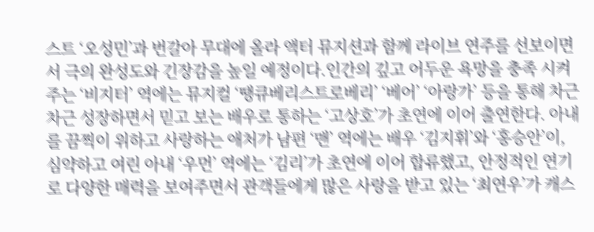스트 ‘오성민’과 번갈아 무대에 올라 액터 뮤지션과 함께 라이브 연주를 선보이면서 극의 완성도와 긴장감을 높일 예정이다.인간의 깊고 어두운 욕망을 충족 시켜 주는 ‘비지터’ 역에는 뮤지컬 ‘땡큐베리스트로베리’ ‘베어’ ‘아랑가’ 등을 통해 차근 차근 성장하면서 믿고 보는 배우로 통하는 ‘고상호’가 초연에 이어 출연한다. 아내를 끔찍이 위하고 사랑하는 애처가 남편 ‘맨’ 역에는 배우 ‘김지휘’와 ‘홍승안’이, 심약하고 여린 아내 ‘우먼’ 역에는 ‘김리’가 초연에 이어 합류했고, 안정적인 연기로 다양한 매력을 보여주면서 관객들에게 많은 사랑을 받고 있는 ‘최연우’가 캐스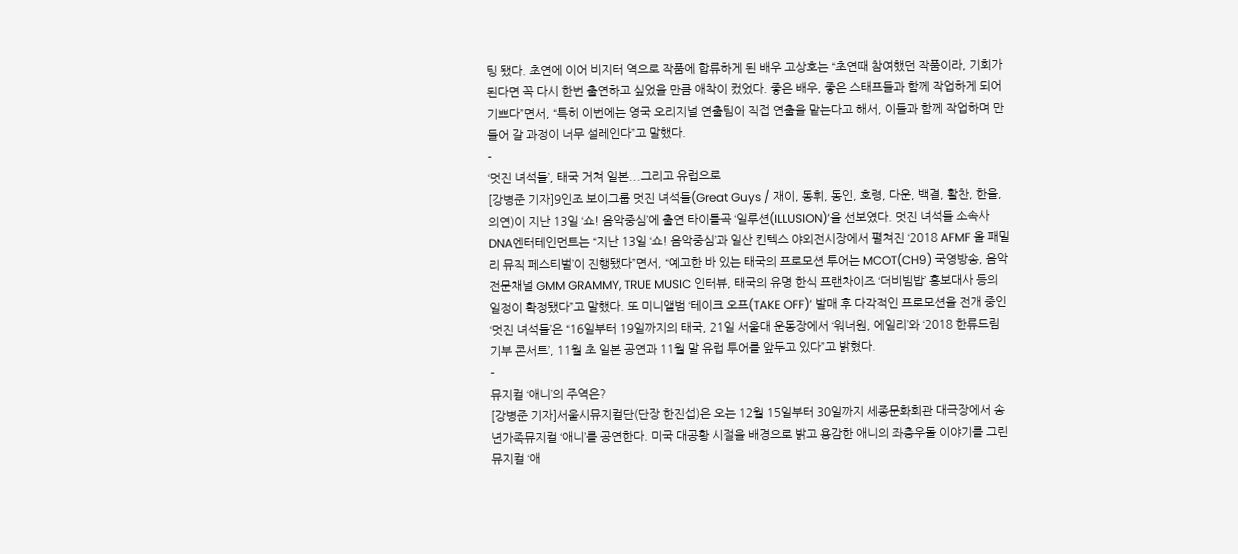팅 됐다. 초연에 이어 비지터 역으로 작품에 합류하게 된 배우 고상호는 “초연때 참여했던 작품이라, 기회가 된다면 꼭 다시 한번 출연하고 싶었을 만큼 애착이 컸었다. 좋은 배우, 좋은 스태프들과 함께 작업하게 되어 기쁘다”면서, “특히 이번에는 영국 오리지널 연출팀이 직접 연출을 맡는다고 해서, 이들과 함께 작업하며 만들어 갈 과정이 너무 설레인다”고 말했다.
-
‘멋진 녀석들’, 태국 거쳐 일본...그리고 유럽으로
[강병준 기자]9인조 보이그룹 멋진 녀석들(Great Guys / 재이, 동휘, 동인, 호령, 다운, 백결, 활찬, 한을, 의연)이 지난 13일 ‘쇼! 음악중심’에 출연 타이틀곡 ‘일루션(ILLUSION)’을 선보였다. 멋진 녀석들 소속사 DNA엔터테인먼트는 “지난 13일 ‘쇼! 음악중심’과 일산 킨텍스 야외전시장에서 펼쳐진 ‘2018 AFMF 올 패밀리 뮤직 페스티벌’이 진행됐다”면서, “예고한 바 있는 태국의 프로모션 투어는 MCOT(CH9) 국영방송, 음악 전문채널 GMM GRAMMY, TRUE MUSIC 인터뷰, 태국의 유명 한식 프랜차이즈 ‘더비빔밥’ 홍보대사 등의 일정이 확정됐다”고 말했다. 또 미니앨범 ‘테이크 오프(TAKE OFF)’ 발매 후 다각적인 프로모션을 전개 중인 ‘멋진 녀석들’은 “16일부터 19일까지의 태국, 21일 서울대 운동장에서 ‘워너원, 에일리’와 ‘2018 한류드림 기부 콘서트’, 11월 초 일본 공연과 11월 말 유럽 투어를 앞두고 있다”고 밝혔다.
-
뮤지컬 ‘애니’의 주역은?
[강병준 기자]서울시뮤지컬단(단장 한진섭)은 오는 12월 15일부터 30일까지 세종문화회관 대극장에서 송년가족뮤지컬 ‘애니’를 공연한다. 미국 대공황 시절을 배경으로 밝고 용감한 애니의 좌충우돌 이야기를 그린 뮤지컬 ‘애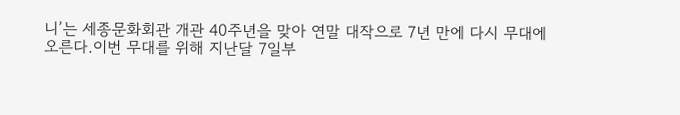니’는 세종문화회관 개관 40주년을 맞아 연말 대작으로 7년 만에 다시 무대에 오른다.이번 무대를 위해 지난달 7일부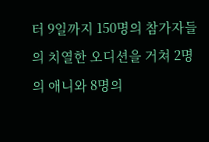터 9일까지 150명의 참가자들의 치열한 오디션을 거쳐 2명의 애니와 8명의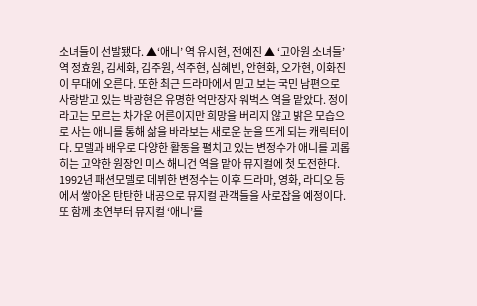소녀들이 선발됐다. ▲‘애니’ 역 유시현, 전예진 ▲ ‘고아원 소녀들’ 역 정효원, 김세화, 김주원, 석주현, 심혜빈, 안현화, 오가현, 이화진이 무대에 오른다. 또한 최근 드라마에서 믿고 보는 국민 남편으로 사랑받고 있는 박광현은 유명한 억만장자 워벅스 역을 맡았다. 정이라고는 모르는 차가운 어른이지만 희망을 버리지 않고 밝은 모습으로 사는 애니를 통해 삶을 바라보는 새로운 눈을 뜨게 되는 캐릭터이다. 모델과 배우로 다양한 활동을 펼치고 있는 변정수가 애니를 괴롭히는 고약한 원장인 미스 해니건 역을 맡아 뮤지컬에 첫 도전한다. 1992년 패션모델로 데뷔한 변정수는 이후 드라마, 영화, 라디오 등에서 쌓아온 탄탄한 내공으로 뮤지컬 관객들을 사로잡을 예정이다. 또 함께 초연부터 뮤지컬 ‘애니’를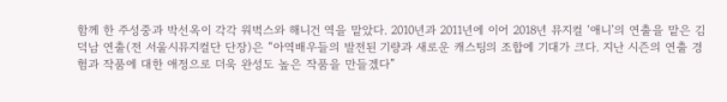함께 한 주성중과 박선옥이 각각 워벅스와 해니건 역을 맡았다. 2010년과 2011년에 이어 2018년 뮤지컬 ‘애니’의 연출을 맡은 김덕남 연출(전 서울시뮤지컬단 단장)은 “아역배우들의 발전된 기량과 새로운 캐스팅의 조합에 기대가 크다. 지난 시즌의 연출 경험과 작품에 대한 애정으로 더욱 완성도 높은 작품을 만들겠다”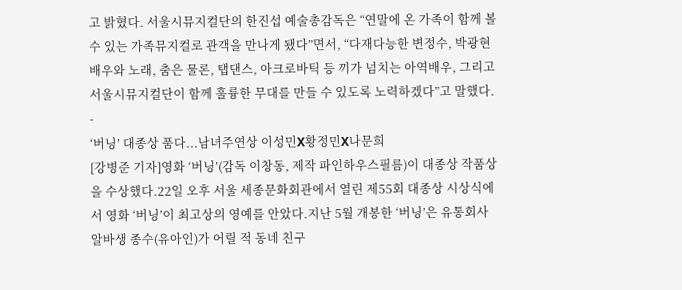고 밝혔다. 서울시뮤지컬단의 한진섭 예술총감독은 “연말에 온 가족이 함께 볼 수 있는 가족뮤지컬로 관객을 만나게 됐다”면서, “다재다능한 변정수, 박광현 배우와 노래, 춤은 물론, 탭댄스, 아크로바틱 등 끼가 넘치는 아역배우, 그리고 서울시뮤지컬단이 함께 훌륭한 무대를 만들 수 있도록 노력하겠다”고 말했다.
-
‘버닝’ 대종상 품다...남녀주연상 이성민X황정민X나문희
[강병준 기자]영화 ‘버닝’(감독 이창동, 제작 파인하우스필름)이 대종상 작품상을 수상했다.22일 오후 서울 세종문화회관에서 열린 제55회 대종상 시상식에서 영화 ‘버닝’이 최고상의 영예를 안았다.지난 5월 개봉한 ‘버닝’은 유통회사 알바생 종수(유아인)가 어릴 적 동네 친구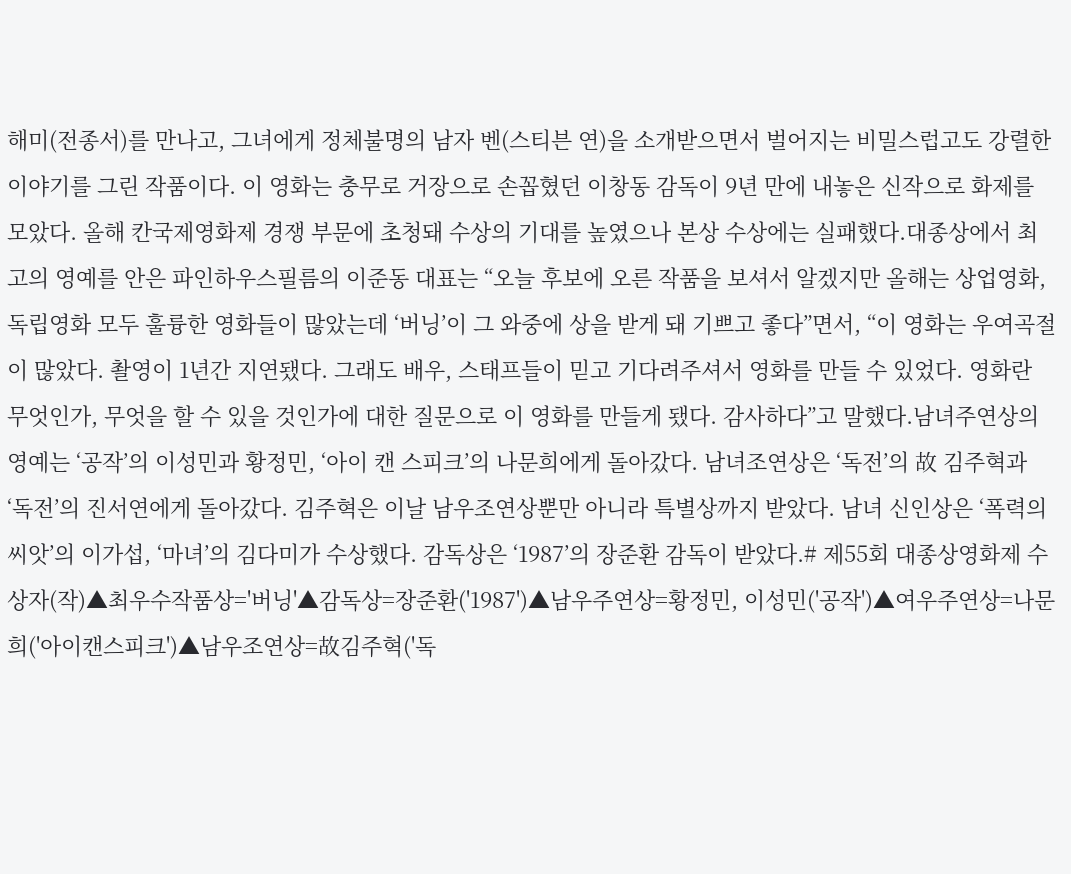해미(전종서)를 만나고, 그녀에게 정체불명의 남자 벤(스티븐 연)을 소개받으면서 벌어지는 비밀스럽고도 강렬한 이야기를 그린 작품이다. 이 영화는 충무로 거장으로 손꼽혔던 이창동 감독이 9년 만에 내놓은 신작으로 화제를 모았다. 올해 칸국제영화제 경쟁 부문에 초청돼 수상의 기대를 높였으나 본상 수상에는 실패했다.대종상에서 최고의 영예를 안은 파인하우스필름의 이준동 대표는 “오늘 후보에 오른 작품을 보셔서 알겠지만 올해는 상업영화, 독립영화 모두 훌륭한 영화들이 많았는데 ‘버닝’이 그 와중에 상을 받게 돼 기쁘고 좋다”면서, “이 영화는 우여곡절이 많았다. 촬영이 1년간 지연됐다. 그래도 배우, 스태프들이 믿고 기다려주셔서 영화를 만들 수 있었다. 영화란 무엇인가, 무엇을 할 수 있을 것인가에 대한 질문으로 이 영화를 만들게 됐다. 감사하다”고 말했다.남녀주연상의 영예는 ‘공작’의 이성민과 황정민, ‘아이 캔 스피크’의 나문희에게 돌아갔다. 남녀조연상은 ‘독전’의 故 김주혁과 ‘독전’의 진서연에게 돌아갔다. 김주혁은 이날 남우조연상뿐만 아니라 특별상까지 받았다. 남녀 신인상은 ‘폭력의 씨앗’의 이가섭, ‘마녀’의 김다미가 수상했다. 감독상은 ‘1987’의 장준환 감독이 받았다.# 제55회 대종상영화제 수상자(작)▲최우수작품상='버닝'▲감독상=장준환('1987')▲남우주연상=황정민, 이성민('공작')▲여우주연상=나문희('아이캔스피크')▲남우조연상=故김주혁('독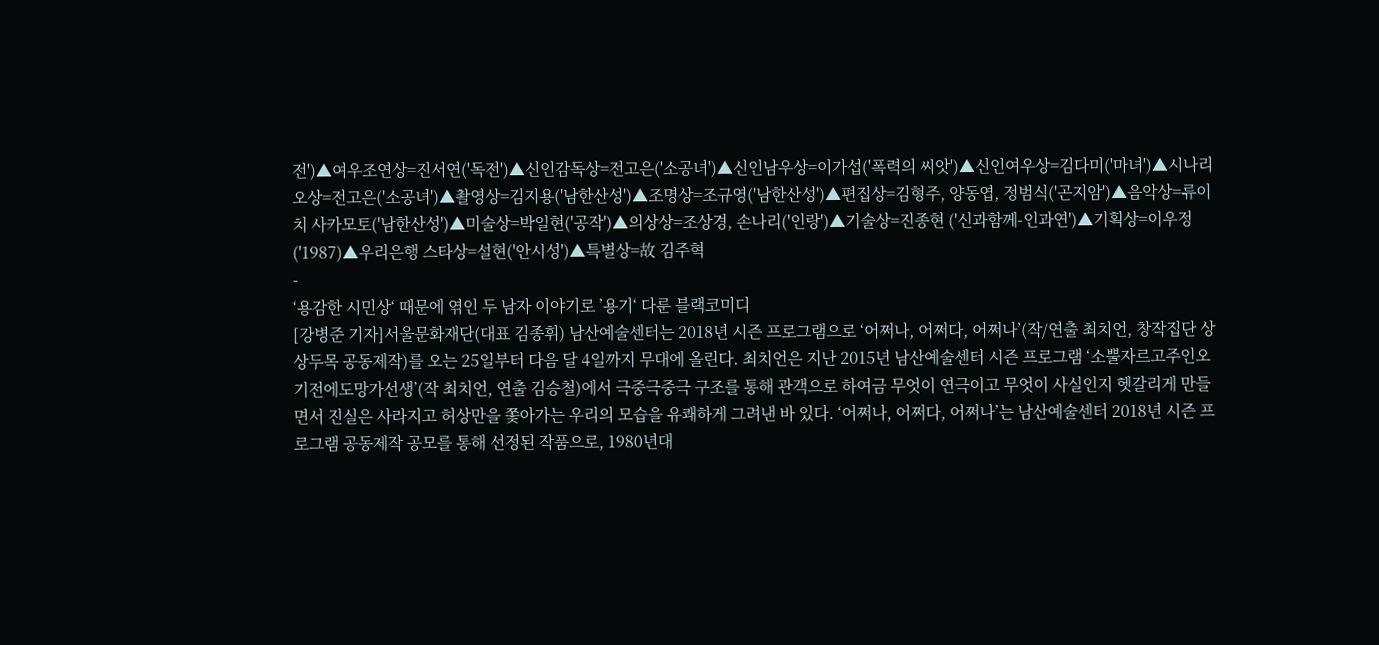전')▲여우조연상=진서연('독전')▲신인감독상=전고은('소공녀')▲신인남우상=이가섭('폭력의 씨앗')▲신인여우상=김다미('마녀')▲시나리오상=전고은('소공녀')▲촬영상=김지용('남한산성')▲조명상=조규영('남한산성')▲편집상=김형주, 양동엽, 정범식('곤지암')▲음악상=류이치 사카모토('남한산성')▲미술상=박일현('공작')▲의상상=조상경, 손나리('인랑')▲기술상=진종현 ('신과함께-인과연')▲기획상=이우정('1987)▲우리은행 스타상=설현('안시성')▲특별상=故 김주혁
-
‘용감한 시민상‘ 때문에 엮인 두 남자 이야기로 ’용기‘ 다룬 블랙코미디
[강병준 기자]서울문화재단(대표 김종휘) 남산예술센터는 2018년 시즌 프로그램으로 ‘어쩌나, 어쩌다, 어쩌나’(작/연출 최치언, 창작집단 상상두목 공동제작)를 오는 25일부터 다음 달 4일까지 무대에 올린다. 최치언은 지난 2015년 남산예술센터 시즌 프로그램 ‘소뿔자르고주인오기전에도망가선생’(작 최치언, 연출 김승철)에서 극중극중극 구조를 통해 관객으로 하여금 무엇이 연극이고 무엇이 사실인지 헷갈리게 만들면서 진실은 사라지고 허상만을 쫓아가는 우리의 모습을 유쾌하게 그려낸 바 있다. ‘어쩌나, 어쩌다, 어쩌나’는 남산예술센터 2018년 시즌 프로그램 공동제작 공모를 통해 선정된 작품으로, 1980년대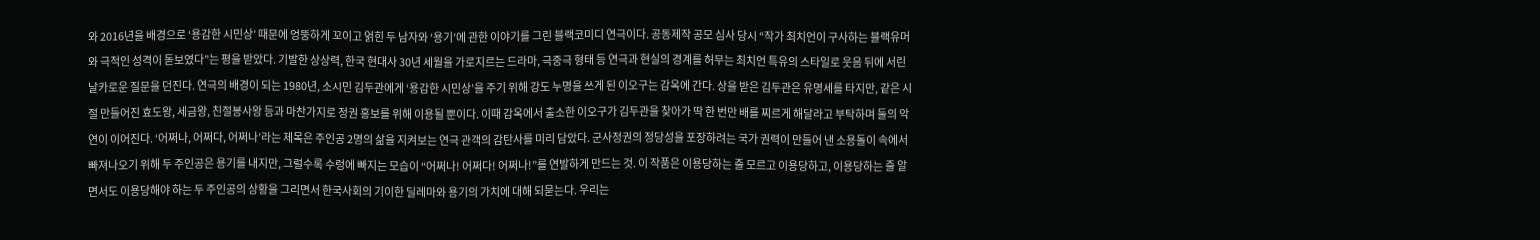와 2016년을 배경으로 ‘용감한 시민상’ 때문에 엉뚱하게 꼬이고 얽힌 두 남자와 ‘용기’에 관한 이야기를 그린 블랙코미디 연극이다. 공동제작 공모 심사 당시 “작가 최치언이 구사하는 블랙유머와 극적인 성격이 돋보였다”는 평을 받았다. 기발한 상상력, 한국 현대사 30년 세월을 가로지르는 드라마, 극중극 형태 등 연극과 현실의 경계를 허무는 최치언 특유의 스타일로 웃음 뒤에 서린 날카로운 질문을 던진다. 연극의 배경이 되는 1980년, 소시민 김두관에게 ‘용감한 시민상’을 주기 위해 강도 누명을 쓰게 된 이오구는 감옥에 간다. 상을 받은 김두관은 유명세를 타지만, 같은 시절 만들어진 효도왕, 세금왕, 친절봉사왕 등과 마찬가지로 정권 홍보를 위해 이용될 뿐이다. 이때 감옥에서 출소한 이오구가 김두관을 찾아가 딱 한 번만 배를 찌르게 해달라고 부탁하며 둘의 악연이 이어진다. ‘어쩌나, 어쩌다, 어쩌나’라는 제목은 주인공 2명의 삶을 지켜보는 연극 관객의 감탄사를 미리 담았다. 군사정권의 정당성을 포장하려는 국가 권력이 만들어 낸 소용돌이 속에서 빠져나오기 위해 두 주인공은 용기를 내지만, 그럴수록 수렁에 빠지는 모습이 “어쩌나! 어쩌다! 어쩌나!”를 연발하게 만드는 것. 이 작품은 이용당하는 줄 모르고 이용당하고, 이용당하는 줄 알면서도 이용당해야 하는 두 주인공의 상황을 그리면서 한국사회의 기이한 딜레마와 용기의 가치에 대해 되묻는다. 우리는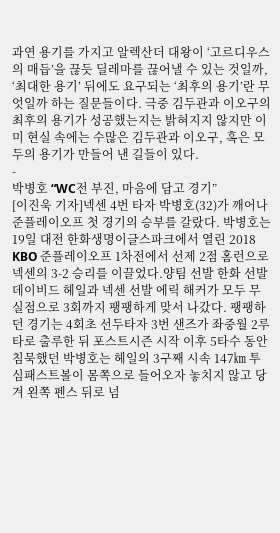과연 용기를 가지고 알렉산더 대왕이 ‘고르디우스의 매듭’을 끊듯 딜레마를 끊어낼 수 있는 것일까, ‘최대한 용기’ 뒤에도 요구되는 ‘최후의 용기’란 무엇일까 하는 질문들이다. 극중 김두관과 이오구의 최후의 용기가 성공했는지는 밝혀지지 않지만 이미 현실 속에는 수많은 김두관과 이오구, 혹은 모두의 용기가 만들어 낸 길들이 있다.
-
박병호 “WC전 부진, 마음에 담고 경기”
[이진욱 기자]넥센 4번 타자 박병호(32)가 깨어나 준플레이오프 첫 경기의 승부를 갈랐다. 박병호는 19일 대전 한화생명이글스파크에서 열린 2018 KBO 준플레이오프 1차전에서 선제 2점 홈런으로 넥센의 3-2 승리를 이끌었다.양팀 선발 한화 선발 데이비드 헤일과 넥센 선발 에릭 해커가 모두 무실점으로 3회까지 팽팽하게 맞서 나갔다. 팽팽하던 경기는 4회초 선두타자 3번 샌즈가 좌중월 2루타로 출루한 뒤 포스트시즌 시작 이후 5타수 동안 침묵했던 박병호는 헤일의 3구째 시속 147㎞ 투심패스트볼이 몸쪽으로 들어오자 놓치지 않고 당겨 왼쪽 펜스 뒤로 넘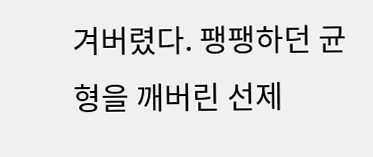겨버렸다. 팽팽하던 균형을 깨버린 선제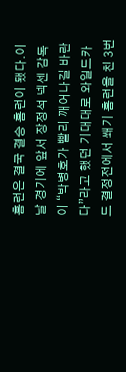홈런은 결국 결승 홈런이 됐다.이날 경기에 앞서 장정석 넥센 감독이 “박병호가 빨리 깨어나길 바란다”라고 했던 기대대로 와일드카드 결정전에서 쐐기 홈런을 친 3번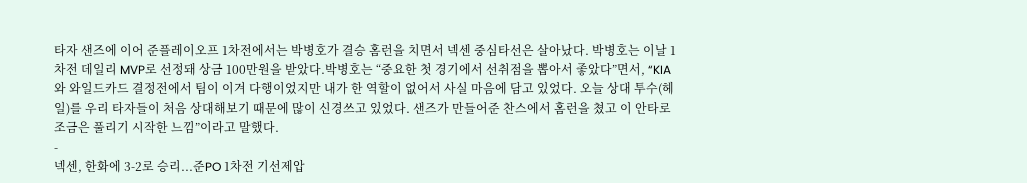타자 샌즈에 이어 준플레이오프 1차전에서는 박병호가 결승 홈런을 치면서 넥센 중심타선은 살아났다. 박병호는 이날 1차전 데일리 MVP로 선정돼 상금 100만원을 받았다.박병호는 “중요한 첫 경기에서 선취점을 뽑아서 좋았다”면서, “KIA와 와일드카드 결정전에서 팀이 이겨 다행이었지만 내가 한 역할이 없어서 사실 마음에 담고 있었다. 오늘 상대 투수(헤일)를 우리 타자들이 처음 상대해보기 때문에 많이 신경쓰고 있었다. 샌즈가 만들어준 찬스에서 홈런을 쳤고 이 안타로 조금은 풀리기 시작한 느낌”이라고 말했다.
-
넥센, 한화에 3-2로 승리...준PO 1차전 기선제압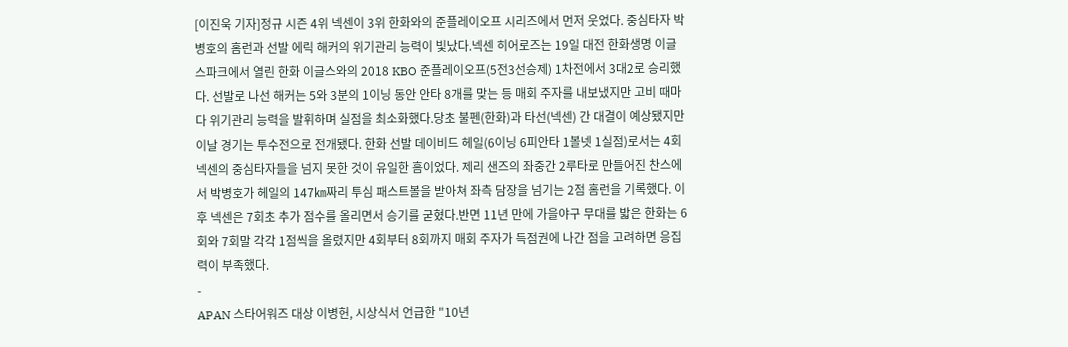[이진욱 기자]정규 시즌 4위 넥센이 3위 한화와의 준플레이오프 시리즈에서 먼저 웃었다. 중심타자 박병호의 홈런과 선발 에릭 해커의 위기관리 능력이 빛났다.넥센 히어로즈는 19일 대전 한화생명 이글스파크에서 열린 한화 이글스와의 2018 KBO 준플레이오프(5전3선승제) 1차전에서 3대2로 승리했다. 선발로 나선 해커는 5와 3분의 1이닝 동안 안타 8개를 맞는 등 매회 주자를 내보냈지만 고비 때마다 위기관리 능력을 발휘하며 실점을 최소화했다.당초 불펜(한화)과 타선(넥센) 간 대결이 예상됐지만 이날 경기는 투수전으로 전개됐다. 한화 선발 데이비드 헤일(6이닝 6피안타 1볼넷 1실점)로서는 4회 넥센의 중심타자들을 넘지 못한 것이 유일한 흠이었다. 제리 샌즈의 좌중간 2루타로 만들어진 찬스에서 박병호가 헤일의 147㎞짜리 투심 패스트볼을 받아쳐 좌측 담장을 넘기는 2점 홈런을 기록했다. 이후 넥센은 7회초 추가 점수를 올리면서 승기를 굳혔다.반면 11년 만에 가을야구 무대를 밟은 한화는 6회와 7회말 각각 1점씩을 올렸지만 4회부터 8회까지 매회 주자가 득점권에 나간 점을 고려하면 응집력이 부족했다.
-
APAN 스타어워즈 대상 이병헌, 시상식서 언급한 "10년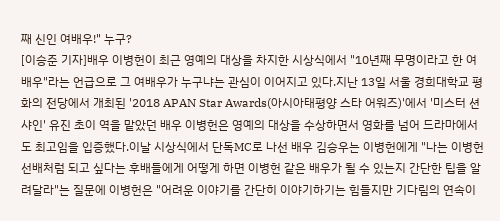째 신인 여배우!" 누구?
[이승준 기자]배우 이병헌이 최근 영예의 대상을 차지한 시상식에서 "10년째 무명이라고 한 여배우"라는 언급으로 그 여배우가 누구냐는 관심이 이어지고 있다.지난 13일 서울 경희대학교 평화의 전당에서 개최된 '2018 APAN Star Awards(아시아태평양 스타 어워즈)'에서 '미스터 션샤인' 유진 초이 역을 맡았던 배우 이병헌은 영예의 대상을 수상하면서 영화를 넘어 드라마에서도 최고임을 입증했다.이날 시상식에서 단독MC로 나선 배우 김승우는 이병헌에게 "나는 이병헌 선배처럼 되고 싶다는 후배들에게 어떻게 하면 이병헌 같은 배우가 될 수 있는지 간단한 팁을 알려달라"는 질문에 이병헌은 "어려운 이야기를 간단히 이야기하기는 힘들지만 기다림의 연속이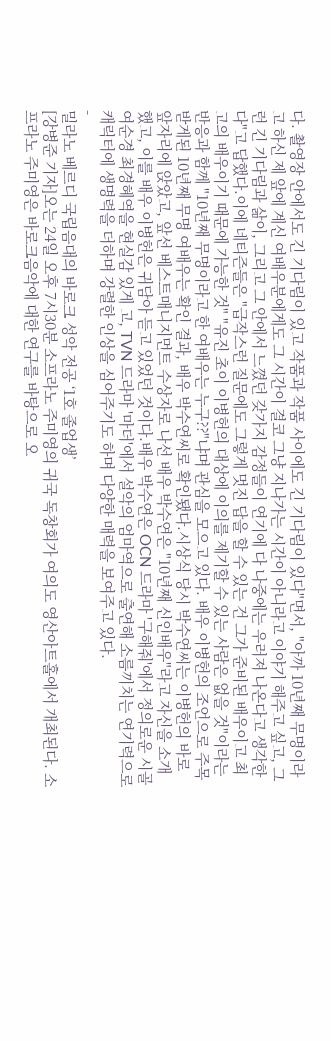다. 촬영장 안에서도 긴 기다림이 있고 작품과 작품 사이에도 긴 기다림이 있다"면서, "아까 10년째 무명이라고 하신 제 앞에 계신 여배우분에게도 그 시간이 결코 그냥 지나가는 시간이 아니라고 이야기 해주고 싶고, 그런 긴 기다림과 삶이, 그리고 그 안에서 느꼈던 갖가지 감정들이 연기에 다 나중에는 우러져 나온다고 생각한다"고 답했다.이에 네티즌들은 "급작스런 질문에도 그렇게 멋진 답을 할 수 있는 건 그가 준비된 배우이고 최고의 배우이기 때문에 가능한 것" "유진 초이 이병헌의 대상에 이의를 제기할 수 있는 사람은 없을 것"이라는 반응과 함께 "10년째 무명이라고 한 여배우는 누구??"냐며 관심을 모으고 있다. 배우 이병헌의 조언으로 주목 받게된 10년째 무명 여배우는 확인 결과, 배우 박수연씨로 확인됐다.시상식 당시 박수연씨는 이병헌의 바로 앞자리에 앉았고, 앞선 베스트매니지먼트 수상자로 나선 배우 박수연은 "10년째 신인배우"라고 자신을 소개했고, 이를 배우 이병헌은 귀담아 듣고 있었던 것이다.배우 박수연은 OCN 드라마 '구해줘'에서 정의로운 시골 여순경 최경혜역을 현실감 있게 고, TVN 드라마 '마더'에서 설악의 엄마역으로 출연해 소름끼치는 연기력으로 캐릭터에 생명력을 더하며 강렬한 인상을 심어주기도 하며 다양한 매력을 보여주고 있다.
-
밀라노 베르디 국립음대의 바로크 성악 전공 ‘1호 졸업생’
[강병준 기자]오는 24일 오후 7시30분 소프라노 주미영의 귀국 독창회가 여의도 영산아트홀에서 개최된다. 소프라노 주미영은 바로크음악에 대한 연구를 바탕으로 오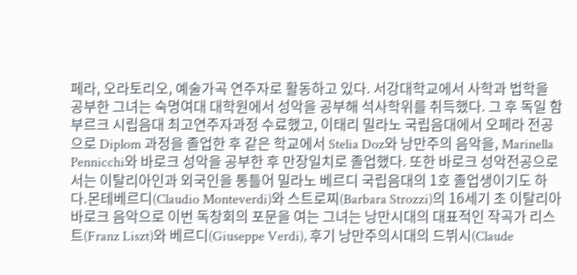페라, 오라토리오, 예술가곡 연주자로 활동하고 있다. 서강대학교에서 사학과 법학을 공부한 그녀는 숙명여대 대학원에서 성악을 공부해 석사학위를 취득했다. 그 후 독일 함부르크 시립음대 최고연주자과정 수료했고, 이태리 밀라노 국립음대에서 오페라 전공으로 Diplom 과정을 졸업한 후 같은 학교에서 Stelia Doz와 낭만주의 음악을, Marinella Pennicchi와 바로크 성악을 공부한 후 만장일치로 졸업했다. 또한 바로크 성악전공으로서는 이탈리아인과 외국인을 통틀어 밀라노 베르디 국립음대의 1호 졸업생이기도 하다.몬테베르디(Claudio Monteverdi)와 스트로찌(Barbara Strozzi)의 16세기 초 이탈리아 바로크 음악으로 이번 독창회의 포문을 여는 그녀는 낭만시대의 대표적인 작곡가 리스트(Franz Liszt)와 베르디(Giuseppe Verdi), 후기 낭만주의시대의 드뷔시(Claude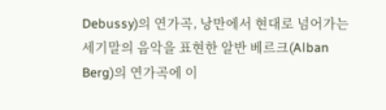Debussy)의 연가곡, 낭만에서 현대로 넘어가는 세기말의 음악을 표현한 알반 베르크(Alban Berg)의 연가곡에 이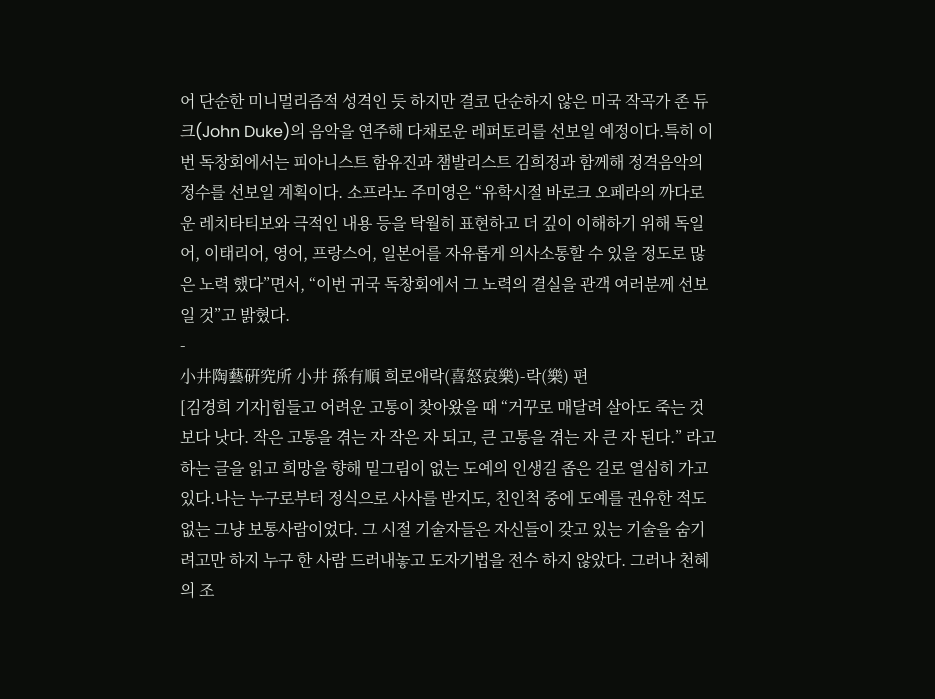어 단순한 미니멀리즘적 성격인 듯 하지만 결코 단순하지 않은 미국 작곡가 존 듀크(John Duke)의 음악을 연주해 다채로운 레퍼토리를 선보일 예정이다.특히 이번 독창회에서는 피아니스트 함유진과 챔발리스트 김희정과 함께해 정격음악의 정수를 선보일 계획이다. 소프라노 주미영은 “유학시절 바로크 오페라의 까다로운 레치타티보와 극적인 내용 등을 탁월히 표현하고 더 깊이 이해하기 위해 독일어, 이태리어, 영어, 프랑스어, 일본어를 자유롭게 의사소통할 수 있을 정도로 많은 노력 했다”면서, “이번 귀국 독창회에서 그 노력의 결실을 관객 여러분께 선보일 것”고 밝혔다.
-
小井陶藝硏究所 小井 孫有順 희로애락(喜怒哀樂)-락(樂) 편
[김경희 기자]힘들고 어려운 고통이 찾아왔을 때 “거꾸로 매달려 살아도 죽는 것보다 낫다. 작은 고통을 겪는 자 작은 자 되고, 큰 고통을 겪는 자 큰 자 된다.” 라고 하는 글을 읽고 희망을 향해 밑그림이 없는 도예의 인생길 좁은 길로 열심히 가고 있다.나는 누구로부터 정식으로 사사를 받지도, 친인척 중에 도예를 권유한 적도 없는 그냥 보통사람이었다. 그 시절 기술자들은 자신들이 갖고 있는 기술을 숨기려고만 하지 누구 한 사람 드러내놓고 도자기법을 전수 하지 않았다. 그러나 천혜의 조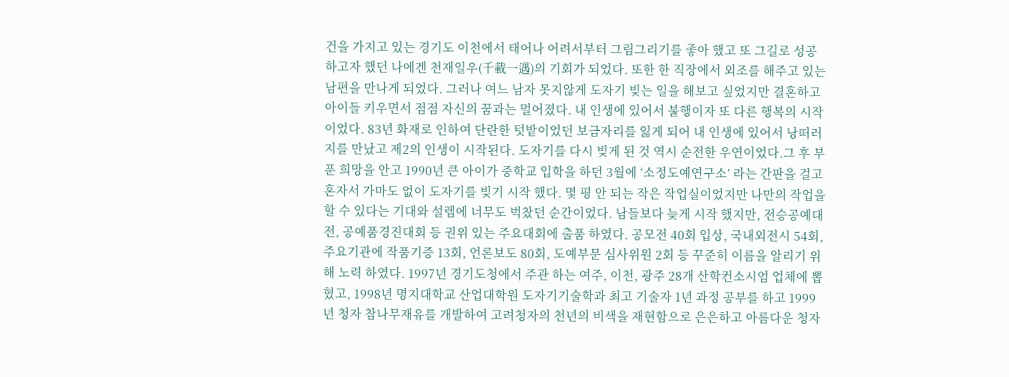건을 가지고 있는 경기도 이천에서 태어나 어려서부터 그림그리기를 좋아 했고 또 그길로 성공하고자 했던 나에겐 천재일우(千載一遇)의 기회가 되었다. 또한 한 직장에서 외조를 해주고 있는 남편을 만나게 되었다. 그러나 여느 남자 못지않게 도자기 빚는 일을 해보고 싶었지만 결혼하고 아이들 키우면서 점점 자신의 꿈과는 멀어졌다. 내 인생에 있어서 불행이자 또 다른 행복의 시작이었다. 83년 화재로 인하여 단란한 텃밭이었던 보금자리를 잃게 되어 내 인생에 있어서 낭떠러지를 만났고 제2의 인생이 시작된다. 도자기를 다시 빚게 된 것 역시 순전한 우연이었다.그 후 부푼 희망을 안고 1990년 큰 아이가 중학교 입학을 하던 3월에 ‘소정도예연구소’ 라는 간판을 걸고 혼자서 가마도 없이 도자기를 빚기 시작 했다. 몇 평 안 되는 작은 작업실이었지만 나만의 작업을 할 수 있다는 기대와 설렘에 너무도 벅찼던 순간이었다. 남들보다 늦게 시작 했지만, 전승공예대전, 공예품경진대회 등 권위 있는 주요대회에 출품 하였다. 공모전 40회 입상, 국내외전시 54회, 주요기관에 작품기증 13회, 언론보도 80회, 도예부문 심사위원 2회 등 꾸준히 이름을 알리기 위해 노력 하였다. 1997년 경기도청에서 주관 하는 여주, 이천, 광주 28개 산학컨소시엄 업체에 뽑혔고, 1998년 명지대학교 산업대학원 도자기기술학과 최고 기술자 1년 과정 공부를 하고 1999년 청자 참나무재유를 개발하여 고려청자의 천년의 비색을 재현함으로 은은하고 아름다운 청자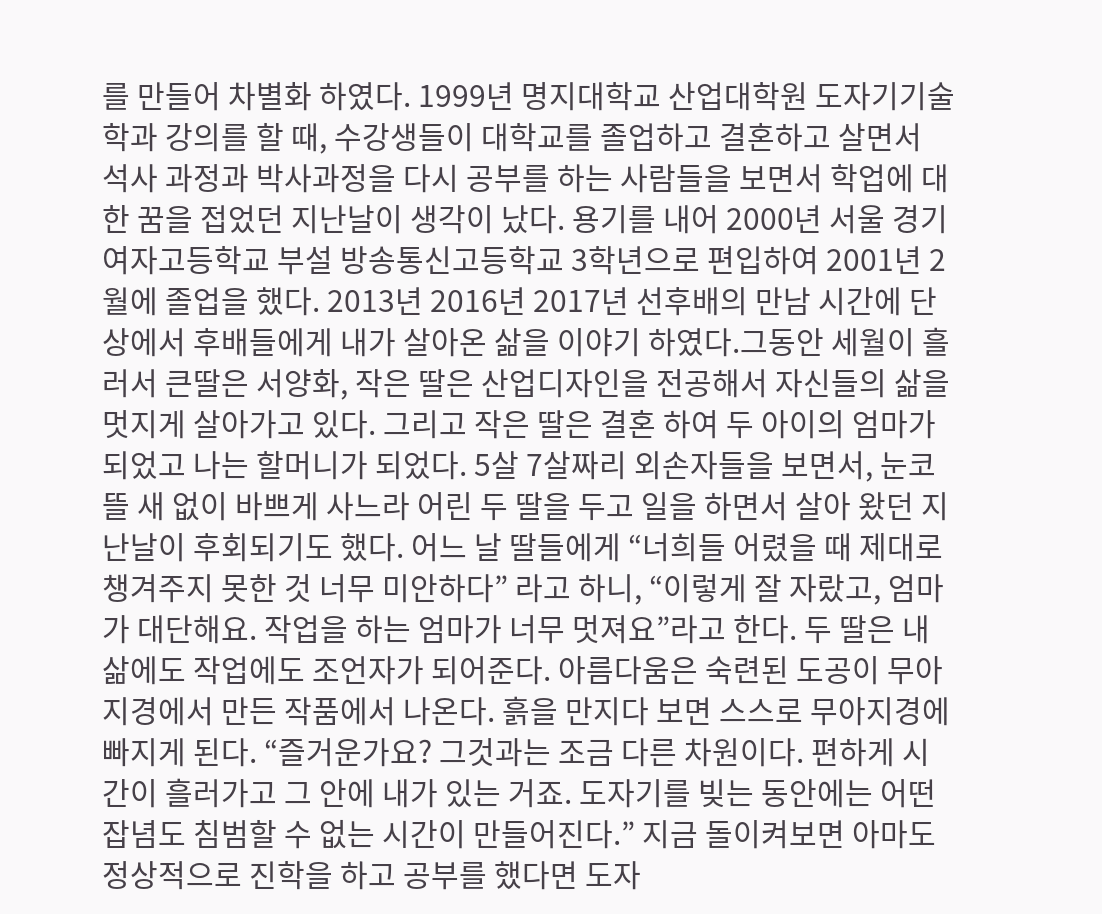를 만들어 차별화 하였다. 1999년 명지대학교 산업대학원 도자기기술학과 강의를 할 때, 수강생들이 대학교를 졸업하고 결혼하고 살면서 석사 과정과 박사과정을 다시 공부를 하는 사람들을 보면서 학업에 대한 꿈을 접었던 지난날이 생각이 났다. 용기를 내어 2000년 서울 경기여자고등학교 부설 방송통신고등학교 3학년으로 편입하여 2001년 2월에 졸업을 했다. 2013년 2016년 2017년 선후배의 만남 시간에 단상에서 후배들에게 내가 살아온 삶을 이야기 하였다.그동안 세월이 흘러서 큰딸은 서양화, 작은 딸은 산업디자인을 전공해서 자신들의 삶을 멋지게 살아가고 있다. 그리고 작은 딸은 결혼 하여 두 아이의 엄마가 되었고 나는 할머니가 되었다. 5살 7살짜리 외손자들을 보면서, 눈코 뜰 새 없이 바쁘게 사느라 어린 두 딸을 두고 일을 하면서 살아 왔던 지난날이 후회되기도 했다. 어느 날 딸들에게 “너희들 어렸을 때 제대로 챙겨주지 못한 것 너무 미안하다” 라고 하니, “이렇게 잘 자랐고, 엄마가 대단해요. 작업을 하는 엄마가 너무 멋져요”라고 한다. 두 딸은 내 삶에도 작업에도 조언자가 되어준다. 아름다움은 숙련된 도공이 무아지경에서 만든 작품에서 나온다. 흙을 만지다 보면 스스로 무아지경에 빠지게 된다. “즐거운가요? 그것과는 조금 다른 차원이다. 편하게 시간이 흘러가고 그 안에 내가 있는 거죠. 도자기를 빚는 동안에는 어떤 잡념도 침범할 수 없는 시간이 만들어진다.” 지금 돌이켜보면 아마도 정상적으로 진학을 하고 공부를 했다면 도자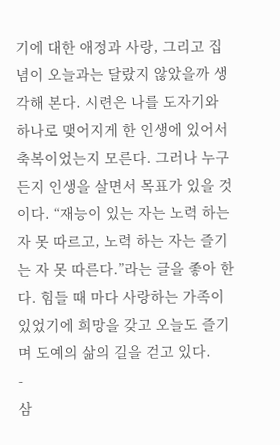기에 대한 애정과 사랑, 그리고 집념이 오늘과는 달랐지 않았을까 생각해 본다. 시련은 나를 도자기와 하나로 맺어지게 한 인생에 있어서 축복이었는지 모른다. 그러나 누구든지 인생을 살면서 목표가 있을 것이다. “재능이 있는 자는 노력 하는 자 못 따르고, 노력 하는 자는 즐기는 자 못 따른다.”라는 글을 좋아 한다. 힘들 때 마다 사랑하는 가족이 있었기에 희망을 갖고 오늘도 즐기며 도예의 삶의 길을 걷고 있다.
-
삼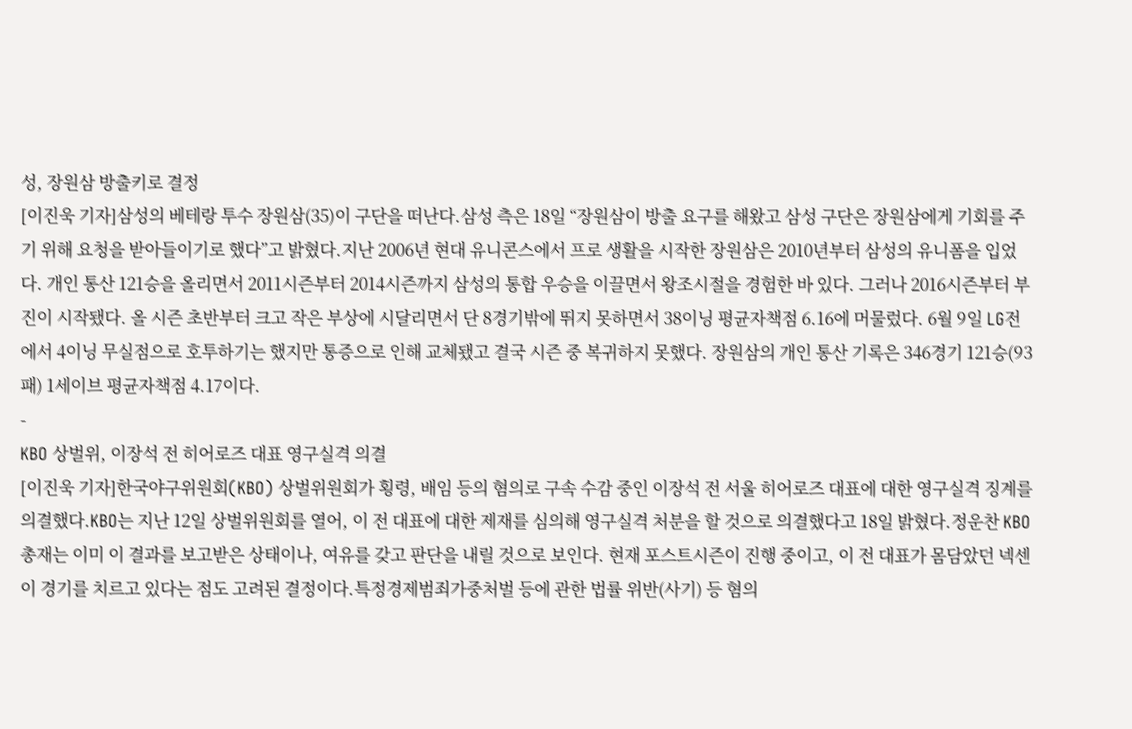성, 장원삼 방출키로 결정
[이진욱 기자]삼성의 베테랑 투수 장원삼(35)이 구단을 떠난다.삼성 측은 18일 “장원삼이 방출 요구를 해왔고 삼성 구단은 장원삼에게 기회를 주기 위해 요청을 받아들이기로 했다”고 밝혔다.지난 2006년 현대 유니콘스에서 프로 생활을 시작한 장원삼은 2010년부터 삼성의 유니폼을 입었다. 개인 통산 121승을 올리면서 2011시즌부터 2014시즌까지 삼성의 통합 우승을 이끌면서 왕조시절을 경험한 바 있다. 그러나 2016시즌부터 부진이 시작됐다. 올 시즌 초반부터 크고 작은 부상에 시달리면서 단 8경기밖에 뛰지 못하면서 38이닝 평균자책점 6.16에 머물렀다. 6월 9일 LG전에서 4이닝 무실점으로 호투하기는 했지만 통증으로 인해 교체됐고 결국 시즌 중 복귀하지 못했다. 장원삼의 개인 통산 기록은 346경기 121승(93패) 1세이브 평균자책점 4.17이다.
-
KBO 상벌위, 이장석 전 히어로즈 대표 영구실격 의결
[이진욱 기자]한국야구위원회(KBO) 상벌위원회가 횡령, 배임 등의 혐의로 구속 수감 중인 이장석 전 서울 히어로즈 대표에 대한 영구실격 징계를 의결했다.KBO는 지난 12일 상벌위원회를 열어, 이 전 대표에 대한 제재를 심의해 영구실격 처분을 할 것으로 의결했다고 18일 밝혔다.정운찬 KBO 총재는 이미 이 결과를 보고받은 상태이나, 여유를 갖고 판단을 내릴 것으로 보인다. 현재 포스트시즌이 진행 중이고, 이 전 대표가 몸담았던 넥센이 경기를 치르고 있다는 점도 고려된 결정이다.특정경제범죄가중처벌 등에 관한 법률 위반(사기) 등 혐의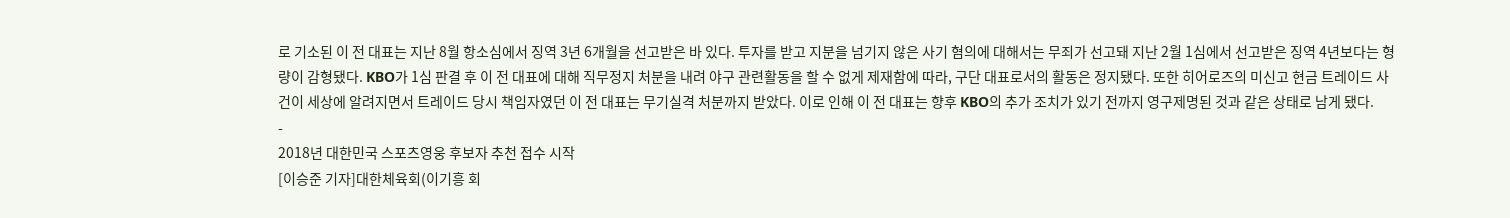로 기소된 이 전 대표는 지난 8월 항소심에서 징역 3년 6개월을 선고받은 바 있다. 투자를 받고 지분을 넘기지 않은 사기 혐의에 대해서는 무죄가 선고돼 지난 2월 1심에서 선고받은 징역 4년보다는 형량이 감형됐다. KBO가 1심 판결 후 이 전 대표에 대해 직무정지 처분을 내려 야구 관련활동을 할 수 없게 제재함에 따라, 구단 대표로서의 활동은 정지됐다. 또한 히어로즈의 미신고 현금 트레이드 사건이 세상에 알려지면서 트레이드 당시 책임자였던 이 전 대표는 무기실격 처분까지 받았다. 이로 인해 이 전 대표는 향후 KBO의 추가 조치가 있기 전까지 영구제명된 것과 같은 상태로 남게 됐다.
-
2018년 대한민국 스포츠영웅 후보자 추천 접수 시작
[이승준 기자]대한체육회(이기흥 회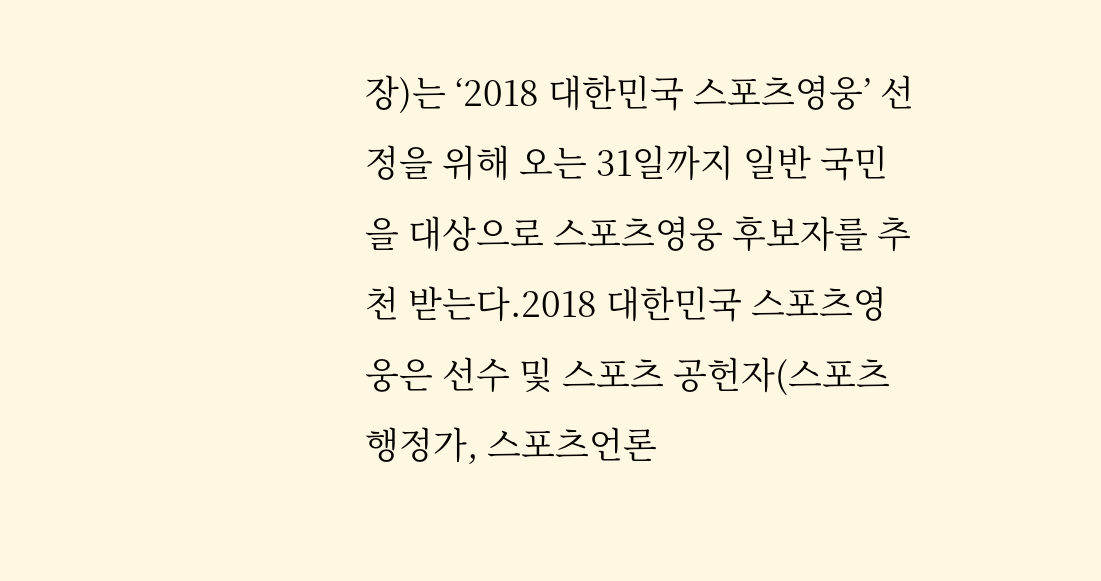장)는 ‘2018 대한민국 스포츠영웅’ 선정을 위해 오는 31일까지 일반 국민을 대상으로 스포츠영웅 후보자를 추천 받는다.2018 대한민국 스포츠영웅은 선수 및 스포츠 공헌자(스포츠행정가, 스포츠언론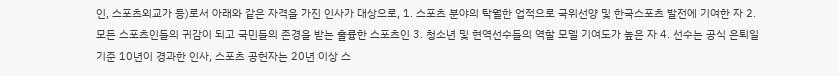인, 스포츠외교가 등)로서 아래와 같은 자격을 가진 인사가 대상으로, 1. 스포츠 분야의 탁월한 업적으로 국위선양 및 한국스포츠 발전에 기여한 자 2. 모든 스포츠인들의 귀감이 되고 국민들의 존경을 받는 훌륭한 스포츠인 3. 청소년 및 현역선수들의 역할 모델 기여도가 높은 자 4. 선수는 공식 은퇴일 기준 10년이 경과한 인사, 스포츠 공헌자는 20년 이상 스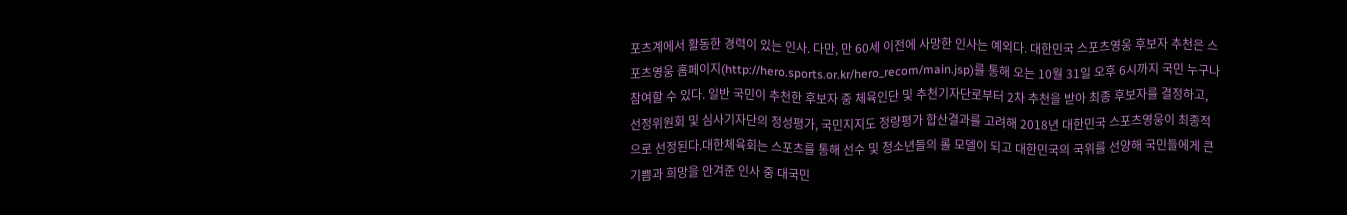포츠계에서 활동한 경력이 있는 인사. 다만, 만 60세 이전에 사망한 인사는 예외다. 대한민국 스포츠영웅 후보자 추천은 스포츠영웅 홈페이지(http://hero.sports.or.kr/hero_recom/main.jsp)를 통해 오는 10월 31일 오후 6시까지 국민 누구나 참여할 수 있다. 일반 국민이 추천한 후보자 중 체육인단 및 추천기자단로부터 2차 추천을 받아 최종 후보자를 결정하고, 선정위원회 및 심사기자단의 정성평가, 국민지지도 정량평가 합산결과를 고려해 2018년 대한민국 스포츠영웅이 최종적으로 선정된다.대한체육회는 스포츠를 통해 선수 및 청소년들의 롤 모델이 되고 대한민국의 국위를 선양해 국민들에게 큰 기쁨과 희망을 안겨준 인사 중 대국민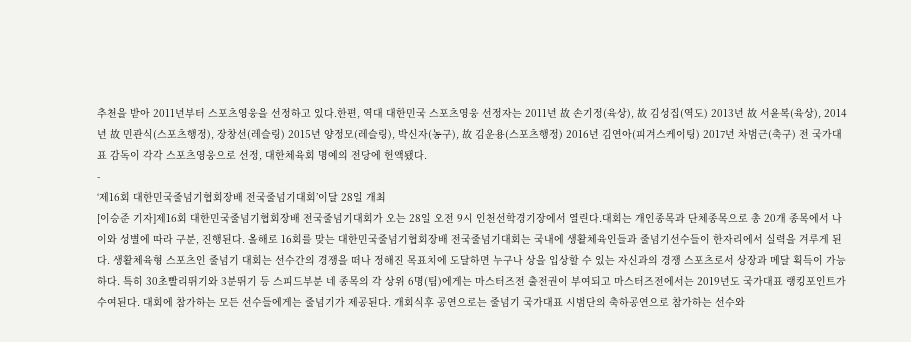추천을 받아 2011년부터 스포츠영웅을 선정하고 있다.한편, 역대 대한민국 스포츠영웅 선정자는 2011년 故 손기정(육상), 故 김성집(역도) 2013년 故 서윤복(육상), 2014년 故 민관식(스포츠행정), 장창선(레슬링) 2015년 양정모(레슬링), 박신자(농구), 故 김운용(스포츠행정) 2016년 김연아(피겨스케이팅) 2017년 차범근(축구) 전 국가대표 감독이 각각 스포츠영웅으로 선정, 대한체육회 명예의 전당에 헌액됐다.
-
‘제16회 대한민국줄넘기협회장배 전국줄넘기대회’이달 28일 개최
[이승준 기자]제16회 대한민국줄넘기협회장배 전국줄넘기대회가 오는 28일 오전 9시 인천선학경기장에서 열린다.대회는 개인종목과 단체종목으로 총 20개 종목에서 나이와 성별에 따라 구분, 진행된다. 올해로 16회를 맞는 대한민국줄넘기협회장배 전국줄넘기대회는 국내에 생활체육인들과 줄넘기선수들이 한자리에서 실력을 겨루게 된다. 생활체육형 스포츠인 줄넘기 대회는 선수간의 경쟁을 떠나 정해진 목표치에 도달하면 누구나 상을 입상할 수 있는 자신과의 경쟁 스포츠로서 상장과 메달 획득이 가능하다. 특히 30초빨리뛰기와 3분뛰기 등 스피드부분 네 종목의 각 상위 6명(팀)에게는 마스터즈전 출전권이 부여되고 마스터즈전에서는 2019년도 국가대표 랭킹포인트가 수여된다. 대회에 참가하는 모든 선수들에게는 줄넘기가 제공된다. 개회식후 공연으로는 줄넘기 국가대표 시범단의 축하공연으로 참가하는 선수와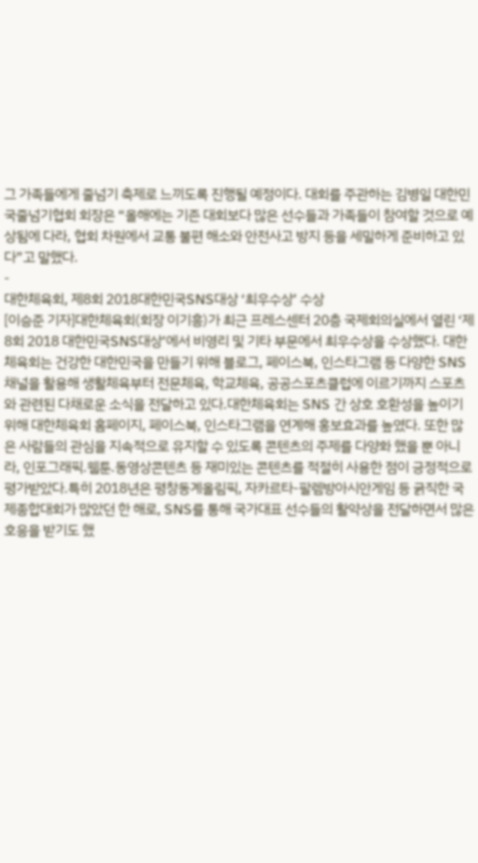그 가족들에게 줄넘기 축제로 느끼도록 진행될 예정이다. 대회를 주관하는 김병일 대한민국줄넘기협회 회장은 “올해에는 기존 대회보다 많은 선수들과 가족들이 참여할 것으로 예상됨에 다라, 협회 차원에서 교통 불편 해소와 안전사고 방지 등을 세밀하게 준비하고 있다”고 말했다.
-
대한체육회, 제8회 2018대한민국SNS대상 ‘최우수상’ 수상
[이승준 기자]대한체육회(회장 이기흥)가 최근 프레스센터 20층 국제회의실에서 열린 ‘제8회 2018 대한민국SNS대상’에서 비영리 및 기타 부문에서 최우수상을 수상했다. 대한체육회는 건강한 대한민국을 만들기 위해 블로그, 페이스북, 인스타그램 등 다양한 SNS 채널을 활용해 생활체육부터 전문체육, 학교체육, 공공스포츠클럽에 이르기까지 스포츠와 관련된 다채로운 소식을 전달하고 있다.대한체육회는 SNS 간 상호 호환성을 높이기 위해 대한체육회 홈페이지, 페이스북, 인스타그램을 연계해 홍보효과를 높였다. 또한 많은 사람들의 관심을 지속적으로 유지할 수 있도록 콘텐츠의 주제를 다양화 했을 뿐 아니라, 인포그래픽.웹툰.동영상콘텐츠 등 재미있는 콘텐츠를 적절히 사용한 점이 긍정적으로 평가받았다.특히 2018년은 평창동계올림픽, 자카르타-팔렘방아시안게임 등 굵직한 국제종합대회가 많았던 한 해로, SNS를 통해 국가대표 선수들의 활약상을 전달하면서 많은 호응을 받기도 했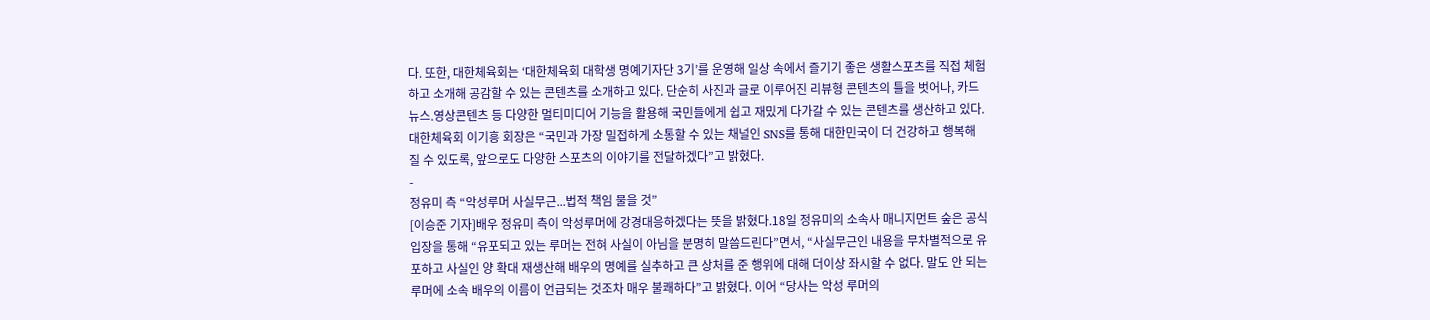다. 또한, 대한체육회는 ‘대한체육회 대학생 명예기자단 3기’를 운영해 일상 속에서 즐기기 좋은 생활스포츠를 직접 체험하고 소개해 공감할 수 있는 콘텐츠를 소개하고 있다. 단순히 사진과 글로 이루어진 리뷰형 콘텐츠의 틀을 벗어나, 카드뉴스.영상콘텐츠 등 다양한 멀티미디어 기능을 활용해 국민들에게 쉽고 재밌게 다가갈 수 있는 콘텐츠를 생산하고 있다.대한체육회 이기흥 회장은 “국민과 가장 밀접하게 소통할 수 있는 채널인 SNS를 통해 대한민국이 더 건강하고 행복해 질 수 있도록, 앞으로도 다양한 스포츠의 이야기를 전달하겠다”고 밝혔다.
-
정유미 측 “악성루머 사실무근...법적 책임 물을 것”
[이승준 기자]배우 정유미 측이 악성루머에 강경대응하겠다는 뜻을 밝혔다.18일 정유미의 소속사 매니지먼트 숲은 공식 입장을 통해 “유포되고 있는 루머는 전혀 사실이 아님을 분명히 말씀드린다”면서, “사실무근인 내용을 무차별적으로 유포하고 사실인 양 확대 재생산해 배우의 명예를 실추하고 큰 상처를 준 행위에 대해 더이상 좌시할 수 없다. 말도 안 되는 루머에 소속 배우의 이름이 언급되는 것조차 매우 불쾌하다”고 밝혔다. 이어 “당사는 악성 루머의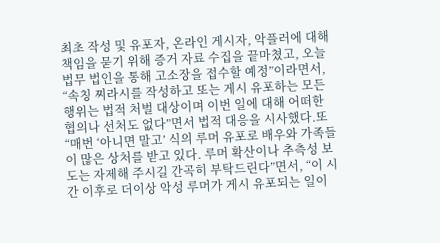최초 작성 및 유포자, 온라인 게시자, 악플러에 대해 책임을 묻기 위해 증거 자료 수집을 끝마쳤고, 오늘 법무 법인을 통해 고소장을 접수할 예정”이라면서, “속칭 찌라시를 작성하고 또는 게시 유포하는 모든 행위는 법적 처벌 대상이며 이번 일에 대해 어떠한 협의나 선처도 없다”면서 법적 대응을 시사했다.또 “매번 ‘아니면 말고’ 식의 루머 유포로 배우와 가족들이 많은 상처를 받고 있다. 루머 확산이나 추측성 보도는 자제해 주시길 간곡히 부탁드린다”면서, “이 시간 이후로 더이상 악성 루머가 게시 유포되는 일이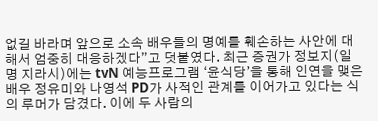없길 바라며 앞으로 소속 배우들의 명예를 훼손하는 사안에 대해서 엄중히 대응하겠다”고 덧붙였다. 최근 증권가 정보지(일명 지라시)에는 tvN 예능프로그램 ‘윤식당’을 통해 인연을 맺은 배우 정유미와 나영석 PD가 사적인 관계를 이어가고 있다는 식의 루머가 담겼다. 이에 두 사람의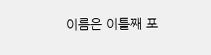이름은 이틀째 포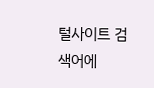털사이트 검색어에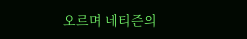오르며 네티즌의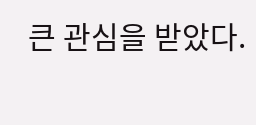큰 관심을 받았다.